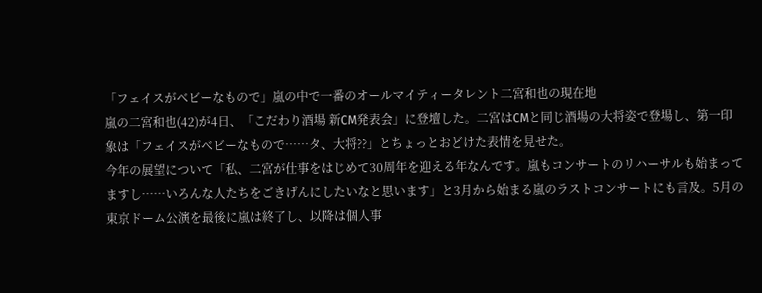「フェイスがベビーなもので」嵐の中で一番のオールマイティータレント二宮和也の現在地
嵐の二宮和也(42)が4日、「こだわり酒場 新CM発表会」に登壇した。二宮はCMと同じ酒場の大将姿で登場し、第一印象は「フェイスがベビーなもので……タ、大将??」とちょっとおどけた表情を見せた。
今年の展望について「私、二宮が仕事をはじめて30周年を迎える年なんです。嵐もコンサートのリハーサルも始まってますし……いろんな人たちをごきげんにしたいなと思います」と3月から始まる嵐のラストコンサートにも言及。5月の東京ドーム公演を最後に嵐は終了し、以降は個人事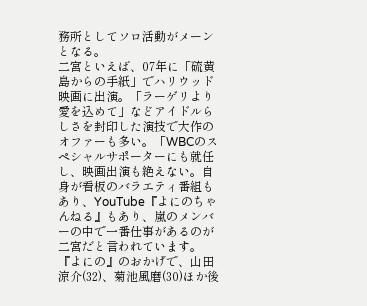務所としてソロ活動がメーンとなる。
二宮といえば、07年に「硫黄島からの手紙」でハリウッド映画に出演。「ラーゲリより愛を込めて」などアイドルらしさを封印した演技で大作のオファーも多い。「WBCのスペシャルサポーターにも就任し、映画出演も絶えない。自身が看板のバラエティ番組もあり、YouTube『よにのちゃんねる』もあり、嵐のメンバーの中で一番仕事があるのが二宮だと言われています。『よにの』のおかげで、山田涼介(32)、菊池風磨(30)ほか後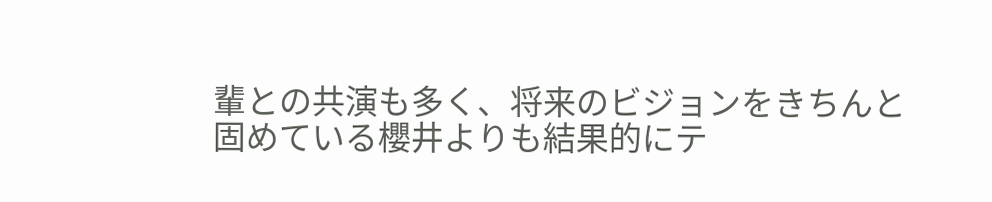輩との共演も多く、将来のビジョンをきちんと固めている櫻井よりも結果的にテ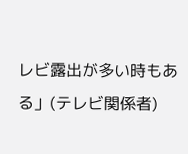レビ露出が多い時もある」(テレビ関係者)